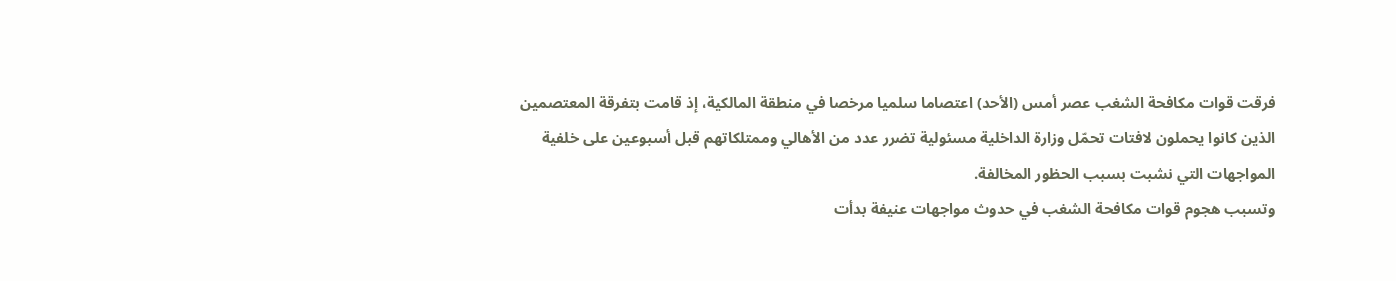فرقت قوات مكافحة الشغب عصر أمس (الأحد) اعتصاما سلميا مرخصا في منطقة المالكية، إذ قامت بتفرقة المعتصمين الذين كانوا يحملون لافتات تحمّل وزارة الداخلية مسئولية تضرر عدد من الأهالي وممتلكاتهم قبل أسبوعين على خلفية المواجهات التي نشبت بسبب الحظور المخالفة.
وتسبب هجوم قوات مكافحة الشغب في حدوث مواجهات عنيفة بدأت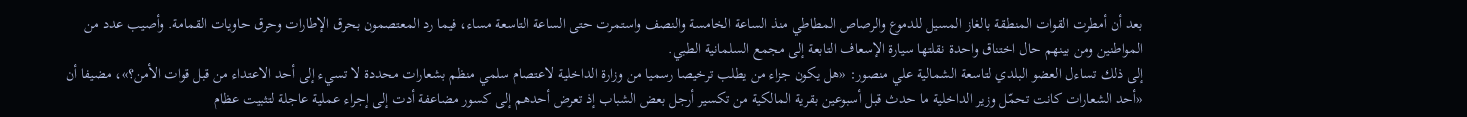بعد أن أمطرت القوات المنطقة بالغاز المسيل للدموع والرصاص المطاطي منذ الساعة الخامسة والنصف واستمرت حتى الساعة التاسعة مساء، فيما رد المعتصمون بحرق الإطارات وحرق حاويات القمامة. وأصيب عدد من المواطنين ومن بينهم حال اختناق واحدة نقلتها سيارة الإسعاف التابعة إلى مجمع السلمانية الطبي.
إلى ذلك تساءل العضو البلدي لتاسعة الشمالية علي منصور: «هل يكون جزاء من يطلب ترخيصا رسميا من وزارة الداخلية لاعتصام سلمي منظم بشعارات محددة لا تسيء إلى أحد الاعتداء من قبل قوات الأمن؟»، مضيفا أن «أحد الشعارات كانت تحمّل وزير الداخلية ما حدث قبل أسبوعين بقرية المالكية من تكسير أرجل بعض الشباب إذ تعرض أحدهم إلى كسور مضاعفة أدت إلى إجراء عملية عاجلة لتثبيت عظام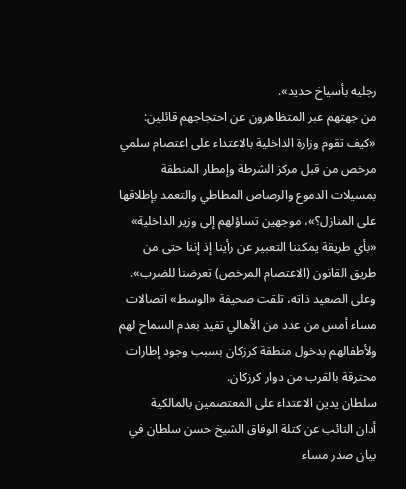رجليه بأسياخ حديد».
من جهتهم عبر المتظاهرون عن احتجاجهم قائلين: «كيف تقوم وزارة الداخلية بالاعتداء على اعتصام سلمي مرخص من قبل مركز الشرطة وإمطار المنطقة بمسيلات الدموع والرصاص المطاطي والتعمد بإطلاقها على المنازل؟»، موجهين تساؤلهم إلى وزير الداخلية» «بأي طريقة يمكننا التعبير عن رأينا إذ إننا حتى من طريق القانون (الاعتصام المرخص) تعرضنا للضرب».
وعلى الصعيد ذاته، تلقت صحيفة «الوسط» اتصالات مساء أمس من عدد من الأهالي تفيد بعدم السماح لهم ولأطفالهم بدخول منطقة كرزكان بسبب وجود إطارات محترقة بالقرب من دوار كرزكان.
سلطان يدين الاعتداء على المعتصمين بالمالكية
أدان النائب عن كتلة الوفاق الشيخ حسن سلطان في بيان صدر مساء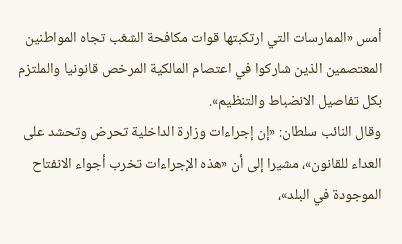أمس «الممارسات التي ارتكبتها قوات مكافحة الشغب تجاه المواطنين المعتصمين الذين شاركوا في اعتصام المالكية المرخص قانونيا والملتزم بكل تفاصيل الانضباط والتنظيم».
وقال النائب سلطان: «إن إجراءات وزارة الداخلية تحرض وتحشد على العداء للقانون»، مشيرا إلى أن «هذه الإجراءات تخرب أجواء الانفتاح الموجودة في البلد»،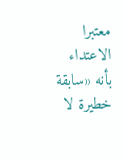معتبرا الاعتداء بأنه «سابقة خطيرة لا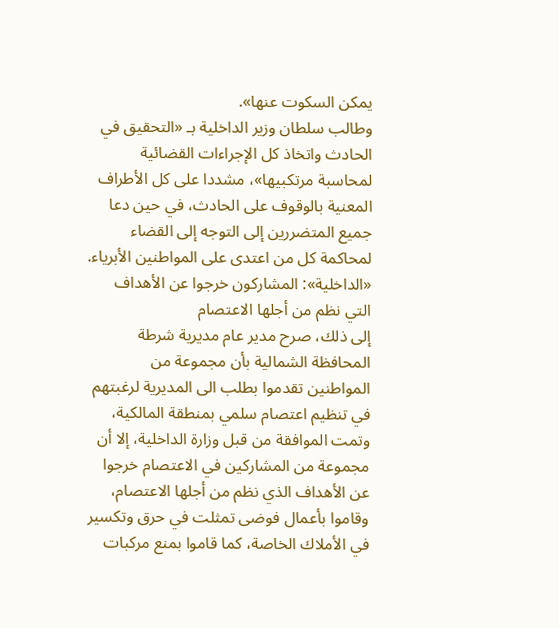يمكن السكوت عنها».
وطالب سلطان وزير الداخلية بـ «التحقيق في الحادث واتخاذ كل الإجراءات القضائية لمحاسبة مرتكبيها»، مشددا على كل الأطراف المعنية بالوقوف على الحادث، في حين دعا جميع المتضررين إلى التوجه إلى القضاء لمحاكمة كل من اعتدى على المواطنين الأبرياء.
«الداخلية»: المشاركون خرجوا عن الأهداف التي نظم من أجلها الاعتصام
إلى ذلك، صرح مدير عام مديرية شرطة المحافظة الشمالية بأن مجموعة من المواطنين تقدموا بطلب الى المديرية لرغبتهم في تنظيم اعتصام سلمي بمنطقة المالكية، وتمت الموافقة من قبل وزارة الداخلية، إلا أن مجموعة من المشاركين في الاعتصام خرجوا عن الأهداف الذي نظم من أجلها الاعتصام، وقاموا بأعمال فوضى تمثلت في حرق وتكسير في الأملاك الخاصة، كما قاموا بمنع مركبات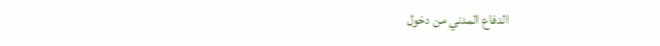الدفاع المدني من دخول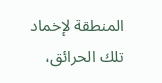المنطقة لإخماد تلك الحرائق،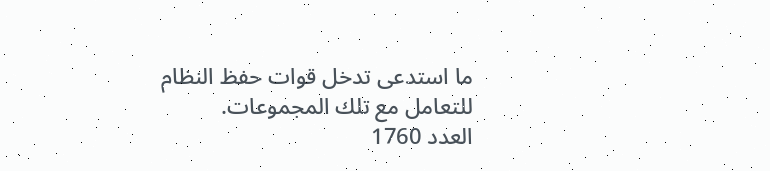ما استدعى تدخل قوات حفظ النظام للتعامل مع تلك المجموعات.
العدد 1760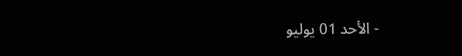- الأحد 01 يوليو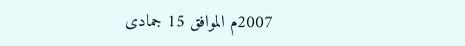2007م الموافق 15 جمادى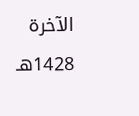الآخرة 1428هـ